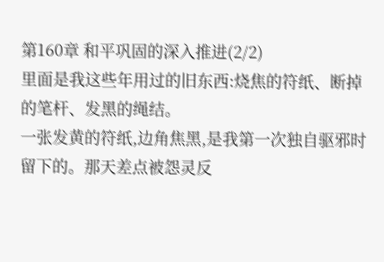第160章 和平巩固的深入推进(2/2)
里面是我这些年用过的旧东西:烧焦的符纸、断掉的笔杆、发黑的绳结。
一张发黄的符纸,边角焦黑,是我第一次独自驱邪时留下的。那天差点被怨灵反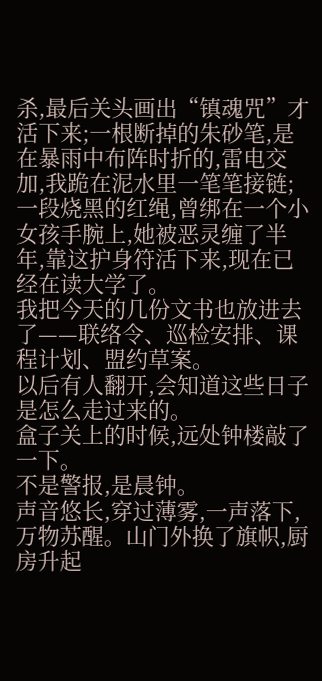杀,最后关头画出“镇魂咒”才活下来;一根断掉的朱砂笔,是在暴雨中布阵时折的,雷电交加,我跪在泥水里一笔笔接链;一段烧黑的红绳,曾绑在一个小女孩手腕上,她被恶灵缠了半年,靠这护身符活下来,现在已经在读大学了。
我把今天的几份文书也放进去了——联络令、巡检安排、课程计划、盟约草案。
以后有人翻开,会知道这些日子是怎么走过来的。
盒子关上的时候,远处钟楼敲了一下。
不是警报,是晨钟。
声音悠长,穿过薄雾,一声落下,万物苏醒。山门外换了旗帜,厨房升起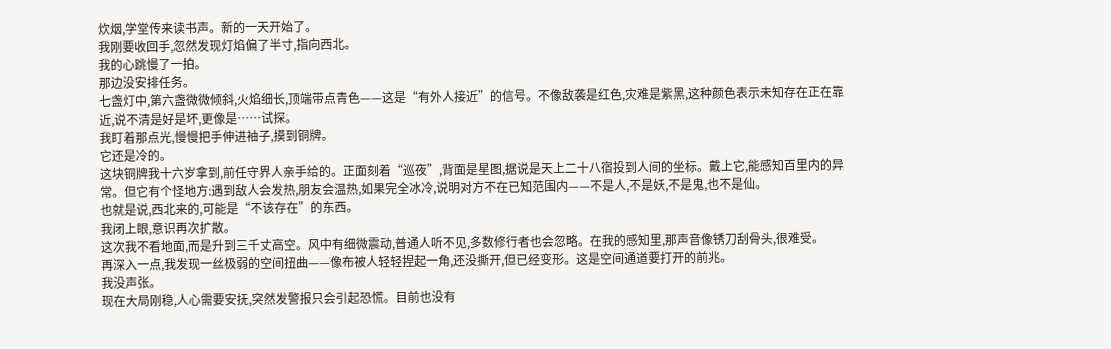炊烟,学堂传来读书声。新的一天开始了。
我刚要收回手,忽然发现灯焰偏了半寸,指向西北。
我的心跳慢了一拍。
那边没安排任务。
七盏灯中,第六盏微微倾斜,火焰细长,顶端带点青色——这是“有外人接近”的信号。不像敌袭是红色,灾难是紫黑,这种颜色表示未知存在正在靠近,说不清是好是坏,更像是……试探。
我盯着那点光,慢慢把手伸进袖子,摸到铜牌。
它还是冷的。
这块铜牌我十六岁拿到,前任守界人亲手给的。正面刻着“巡夜”,背面是星图,据说是天上二十八宿投到人间的坐标。戴上它,能感知百里内的异常。但它有个怪地方:遇到敌人会发热,朋友会温热,如果完全冰冷,说明对方不在已知范围内——不是人,不是妖,不是鬼,也不是仙。
也就是说,西北来的,可能是“不该存在”的东西。
我闭上眼,意识再次扩散。
这次我不看地面,而是升到三千丈高空。风中有细微震动,普通人听不见,多数修行者也会忽略。在我的感知里,那声音像锈刀刮骨头,很难受。
再深入一点,我发现一丝极弱的空间扭曲——像布被人轻轻捏起一角,还没撕开,但已经变形。这是空间通道要打开的前兆。
我没声张。
现在大局刚稳,人心需要安抚,突然发警报只会引起恐慌。目前也没有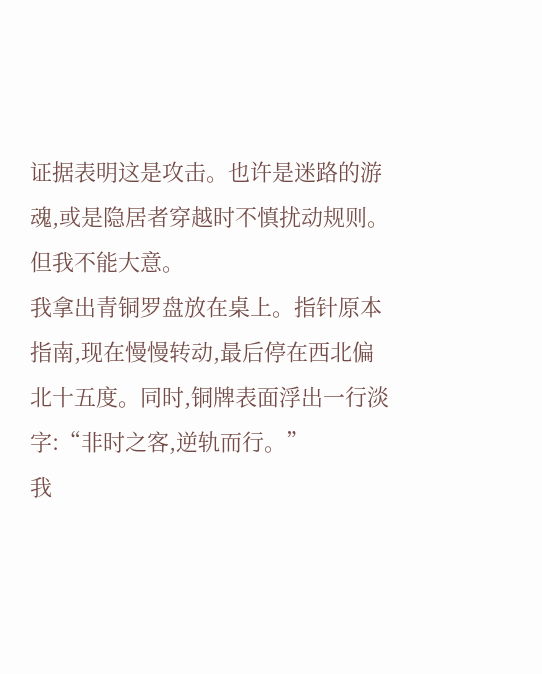证据表明这是攻击。也许是迷路的游魂,或是隐居者穿越时不慎扰动规则。
但我不能大意。
我拿出青铜罗盘放在桌上。指针原本指南,现在慢慢转动,最后停在西北偏北十五度。同时,铜牌表面浮出一行淡字:“非时之客,逆轨而行。”
我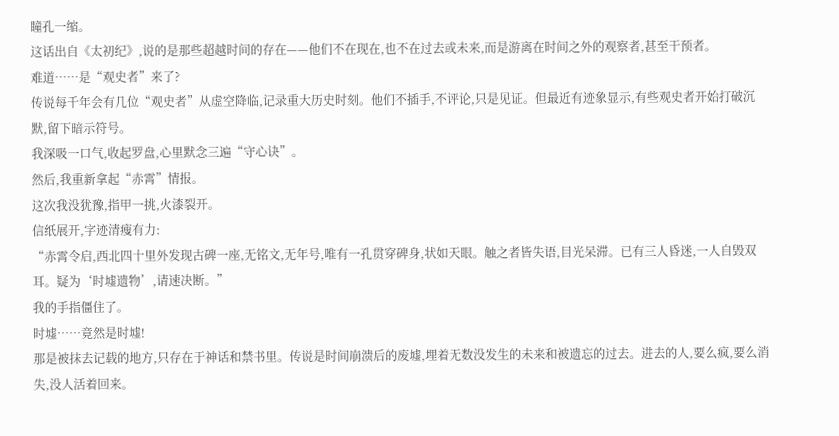瞳孔一缩。
这话出自《太初纪》,说的是那些超越时间的存在——他们不在现在,也不在过去或未来,而是游离在时间之外的观察者,甚至干预者。
难道……是“观史者”来了?
传说每千年会有几位“观史者”从虚空降临,记录重大历史时刻。他们不插手,不评论,只是见证。但最近有迹象显示,有些观史者开始打破沉默,留下暗示符号。
我深吸一口气,收起罗盘,心里默念三遍“守心诀”。
然后,我重新拿起“赤霄”情报。
这次我没犹豫,指甲一挑,火漆裂开。
信纸展开,字迹清瘦有力:
“赤霄令启,西北四十里外发现古碑一座,无铭文,无年号,唯有一孔贯穿碑身,状如天眼。触之者皆失语,目光呆滞。已有三人昏迷,一人自毁双耳。疑为‘时墟遗物’,请速决断。”
我的手指僵住了。
时墟……竟然是时墟!
那是被抹去记载的地方,只存在于神话和禁书里。传说是时间崩溃后的废墟,埋着无数没发生的未来和被遗忘的过去。进去的人,要么疯,要么消失,没人活着回来。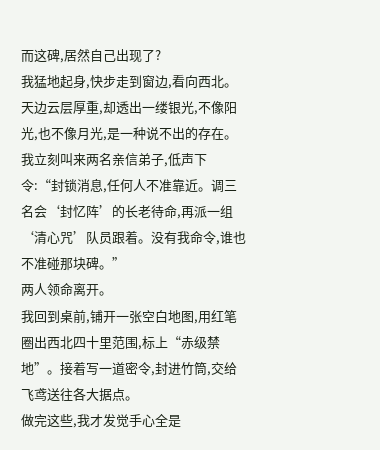而这碑,居然自己出现了?
我猛地起身,快步走到窗边,看向西北。
天边云层厚重,却透出一缕银光,不像阳光,也不像月光,是一种说不出的存在。
我立刻叫来两名亲信弟子,低声下令:“封锁消息,任何人不准靠近。调三名会‘封忆阵’的长老待命,再派一组‘清心咒’队员跟着。没有我命令,谁也不准碰那块碑。”
两人领命离开。
我回到桌前,铺开一张空白地图,用红笔圈出西北四十里范围,标上“赤级禁地”。接着写一道密令,封进竹筒,交给飞鸢送往各大据点。
做完这些,我才发觉手心全是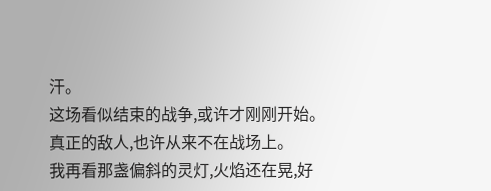汗。
这场看似结束的战争,或许才刚刚开始。
真正的敌人,也许从来不在战场上。
我再看那盏偏斜的灵灯,火焰还在晃,好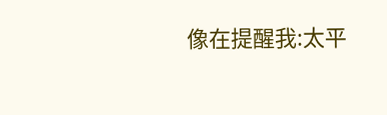像在提醒我:太平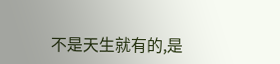不是天生就有的,是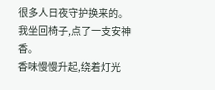很多人日夜守护换来的。
我坐回椅子,点了一支安神香。
香味慢慢升起,绕着灯光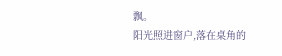飘。
阳光照进窗户,落在桌角的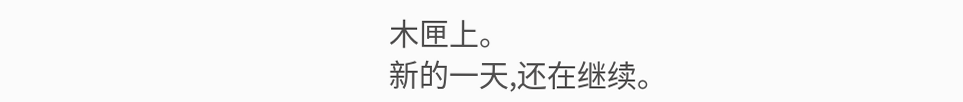木匣上。
新的一天,还在继续。